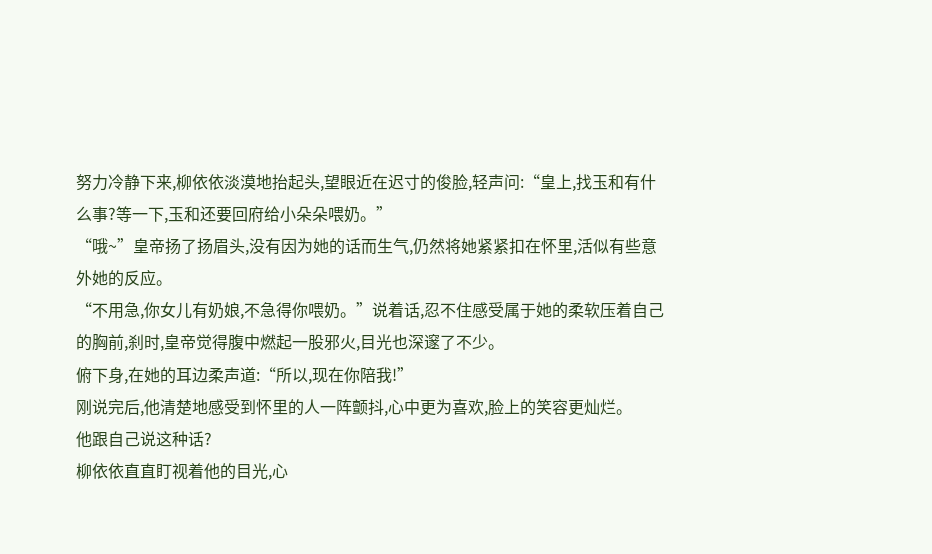努力冷静下来,柳依依淡漠地抬起头,望眼近在迟寸的俊脸,轻声问:“皇上,找玉和有什么事?等一下,玉和还要回府给小朵朵喂奶。”
“哦~”皇帝扬了扬眉头,没有因为她的话而生气,仍然将她紧紧扣在怀里,活似有些意外她的反应。
“不用急,你女儿有奶娘,不急得你喂奶。”说着话,忍不住感受属于她的柔软压着自己的胸前,刹时,皇帝觉得腹中燃起一股邪火,目光也深邃了不少。
俯下身,在她的耳边柔声道:“所以,现在你陪我!”
刚说完后,他清楚地感受到怀里的人一阵颤抖,心中更为喜欢,脸上的笑容更灿烂。
他跟自己说这种话?
柳依依直直盯视着他的目光,心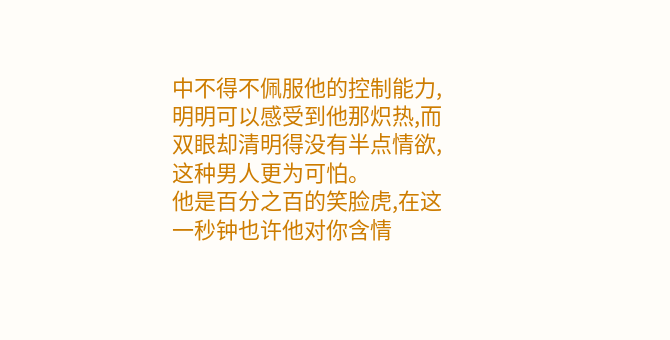中不得不佩服他的控制能力,明明可以感受到他那炽热,而双眼却清明得没有半点情欲,这种男人更为可怕。
他是百分之百的笑脸虎,在这一秒钟也许他对你含情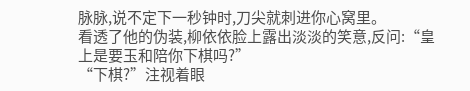脉脉,说不定下一秒钟时,刀尖就刺进你心窝里。
看透了他的伪装,柳依依脸上露出淡淡的笑意,反问:“皇上是要玉和陪你下棋吗?”
“下棋?”注视着眼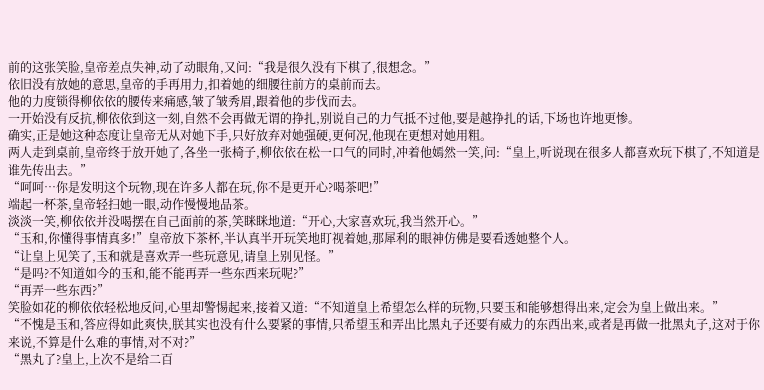前的这张笑脸,皇帝差点失神,动了动眼角,又问:“我是很久没有下棋了,很想念。”
依旧没有放她的意思,皇帝的手再用力,扣着她的细腰往前方的桌前而去。
他的力度锁得柳依依的腰传来痛感,皱了皱秀眉,跟着他的步伐而去。
一开始没有反抗,柳依依到这一刻,自然不会再做无谓的挣扎,别说自己的力气抵不过他,要是越挣扎的话,下场也许地更惨。
确实,正是她这种态度让皇帝无从对她下手,只好放弃对她强硬,更何况,他现在更想对她用粗。
两人走到桌前,皇帝终于放开她了,各坐一张椅子,柳依依在松一口气的同时,冲着他嫣然一笑,问:“皇上,听说现在很多人都喜欢玩下棋了,不知道是谁先传出去。”
“呵呵…你是发明这个玩物,现在许多人都在玩,你不是更开心?喝茶吧!”
端起一杯茶,皇帝轻扫她一眼,动作慢慢地品茶。
淡淡一笑,柳依依并没喝摆在自己面前的茶,笑眯眯地道:“开心,大家喜欢玩,我当然开心。”
“玉和,你懂得事情真多!”皇帝放下茶杯,半认真半开玩笑地盯视着她,那犀利的眼神仿佛是要看透她整个人。
“让皇上见笑了,玉和就是喜欢弄一些玩意见,请皇上别见怪。”
“是吗?不知道如今的玉和,能不能再弄一些东西来玩呢?”
“再弄一些东西?”
笑脸如花的柳依依轻松地反问,心里却警惕起来,接着又道:“不知道皇上希望怎么样的玩物,只要玉和能够想得出来,定会为皇上做出来。”
“不愧是玉和,答应得如此爽快,朕其实也没有什么要紧的事情,只希望玉和弄出比黑丸子还要有威力的东西出来,或者是再做一批黑丸子,这对于你来说,不算是什么难的事情,对不对?”
“黑丸了?皇上,上次不是给二百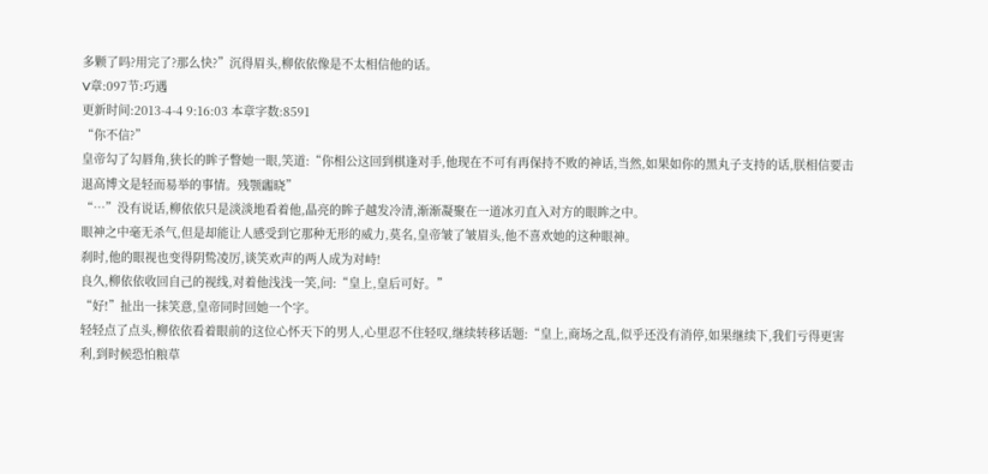多颗了吗?用完了?那么快?”沉得眉头,柳依依像是不太相信他的话。
V章:097节:巧遇
更新时间:2013-4-4 9:16:03 本章字数:8591
“你不信?”
皇帝勾了勾唇角,狭长的眸子瞥她一眼,笑道:“你相公这回到棋逢对手,他现在不可有再保持不败的神话,当然,如果如你的黑丸子支持的话,朕相信要击退高博文是轻而易举的事情。残颚疈晓”
“…”没有说话,柳依依只是淡淡地看着他,晶亮的眸子越发冷清,渐渐凝聚在一道冰刃直入对方的眼眸之中。
眼神之中毫无杀气,但是却能让人感受到它那种无形的威力,莫名,皇帝皱了皱眉头,他不喜欢她的这种眼神。
刹时,他的眼视也变得阴鸷凌厉,谈笑欢声的两人成为对峙!
良久,柳依依收回自己的视线,对着他浅浅一笑,问:“皇上,皇后可好。”
“好!”扯出一抹笑意,皇帝同时回她一个字。
轻轻点了点头,柳依依看着眼前的这位心怀天下的男人,心里忍不住轻叹,继续转移话题:“皇上,商场之乱,似乎还没有消停,如果继续下,我们亏得更害利,到时候恐怕粮草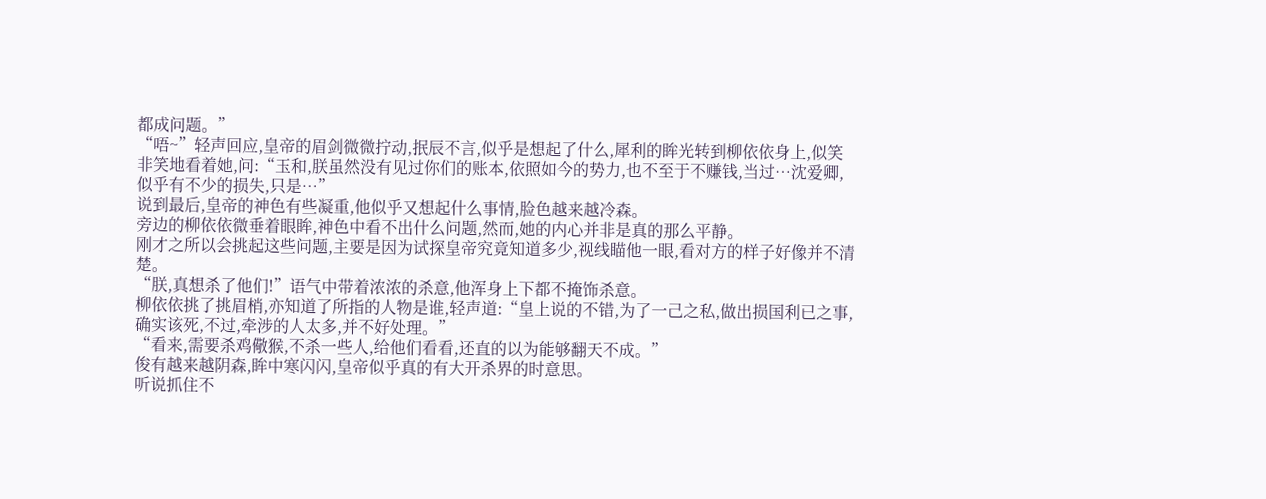都成问题。”
“唔~”轻声回应,皇帝的眉剑微微拧动,抿辰不言,似乎是想起了什么,犀利的眸光转到柳依依身上,似笑非笑地看着她,问:“玉和,朕虽然没有见过你们的账本,依照如今的势力,也不至于不赚钱,当过…沈爱卿,似乎有不少的损失,只是…”
说到最后,皇帝的神色有些凝重,他似乎又想起什么事情,脸色越来越冷森。
旁边的柳依依微垂着眼眸,神色中看不出什么问题,然而,她的内心并非是真的那么平静。
刚才之所以会挑起这些问题,主要是因为试探皇帝究竟知道多少,视线瞄他一眼,看对方的样子好像并不清楚。
“朕,真想杀了他们!”语气中带着浓浓的杀意,他浑身上下都不掩饰杀意。
柳依依挑了挑眉梢,亦知道了所指的人物是谁,轻声道:“皇上说的不错,为了一己之私,做出损国利已之事,确实该死,不过,牵涉的人太多,并不好处理。”
“看来,需要杀鸡儆猴,不杀一些人,给他们看看,还直的以为能够翻天不成。”
俊有越来越阴森,眸中寒闪闪,皇帝似乎真的有大开杀界的时意思。
听说抓住不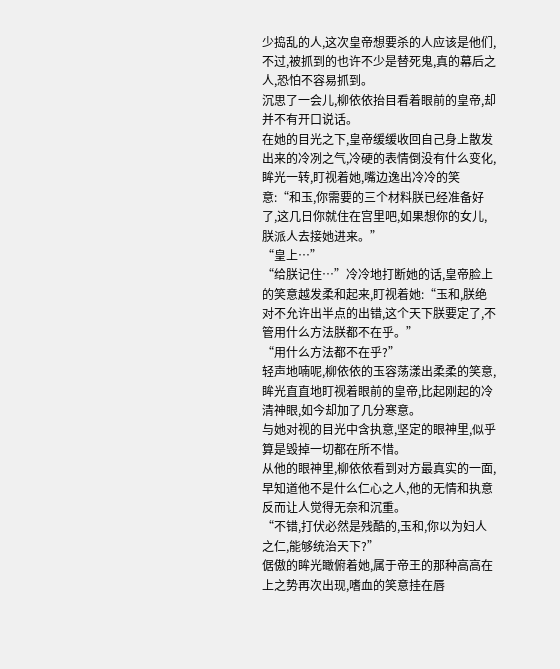少捣乱的人,这次皇帝想要杀的人应该是他们,不过,被抓到的也许不少是替死鬼,真的幕后之人,恐怕不容易抓到。
沉思了一会儿,柳依依抬目看着眼前的皇帝,却并不有开口说话。
在她的目光之下,皇帝缓缓收回自己身上散发出来的冷冽之气,冷硬的表情倒没有什么变化,眸光一转,盯视着她,嘴边逸出冷冷的笑意:“和玉,你需要的三个材料朕已经准备好了,这几日你就住在宫里吧,如果想你的女儿,朕派人去接她进来。”
“皇上…”
“给朕记住…”冷冷地打断她的话,皇帝脸上的笑意越发柔和起来,盯视着她:“玉和,朕绝对不允许出半点的出错,这个天下朕要定了,不管用什么方法朕都不在乎。”
“用什么方法都不在乎?”
轻声地喃呢,柳依依的玉容荡漾出柔柔的笑意,眸光直直地盯视着眼前的皇帝,比起刚起的冷清神眼,如今却加了几分寒意。
与她对视的目光中含执意,坚定的眼神里,似乎算是毁掉一切都在所不惜。
从他的眼神里,柳依依看到对方最真实的一面,早知道他不是什么仁心之人,他的无情和执意反而让人觉得无奈和沉重。
“不错,打伏必然是残酷的,玉和,你以为妇人之仁,能够统治天下?”
倨傲的眸光瞰俯着她,属于帝王的那种高高在上之势再次出现,嗜血的笑意挂在唇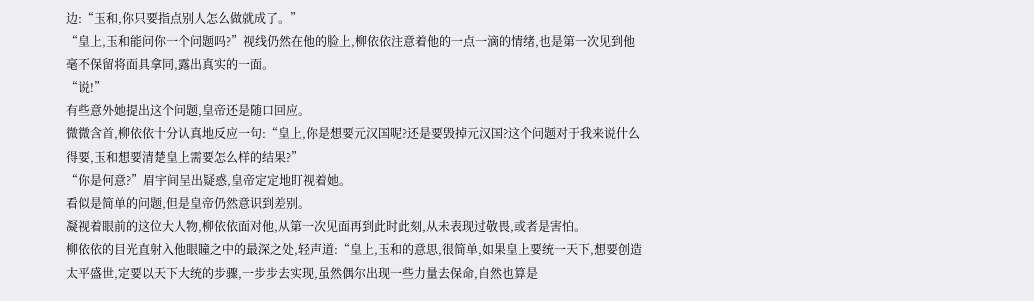边:“玉和,你只要指点别人怎么做就成了。”
“皇上,玉和能问你一个问题吗?”视线仍然在他的脸上,柳依依注意着他的一点一滴的情绪,也是第一次见到他毫不保留将面具拿同,露出真实的一面。
“说!”
有些意外她提出这个问题,皇帝还是随口回应。
微微含首,柳依依十分认真地反应一句:“皇上,你是想要元汉国呢?还是要毁掉元汉国?这个问题对于我来说什么得要,玉和想要清楚皇上需要怎么样的结果?”
“你是何意?”眉宇间呈出疑惑,皇帝定定地盯视着她。
看似是简单的问题,但是皇帝仍然意识到差别。
凝视着眼前的这位大人物,柳依依面对他,从第一次见面再到此时此刻,从未表现过敬畏,或者是害怕。
柳依依的目光直射入他眼瞳之中的最深之处,轻声道:“皇上,玉和的意思,很简单,如果皇上要统一天下,想要创造太平盛世,定要以天下大统的步骤,一步步去实现,虽然偶尔出现一些力量去保命,自然也算是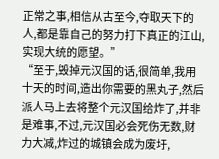正常之事,相信从古至今,夺取天下的人,都是靠自己的努力打下真正的江山,实现大统的愿望。”
“至于,毁掉元汉国的话,很简单,我用十天的时间,造出你需要的黑丸子,然后派人马上去将整个元汉国给炸了,并非是难事,不过,元汉国必会死伤无数,财力大减,炸过的城镇会成为废圩,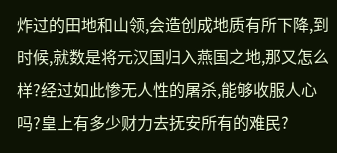炸过的田地和山领,会造创成地质有所下降,到时候,就数是将元汉国归入燕国之地,那又怎么样?经过如此惨无人性的屠杀,能够收服人心吗?皇上有多少财力去抚安所有的难民?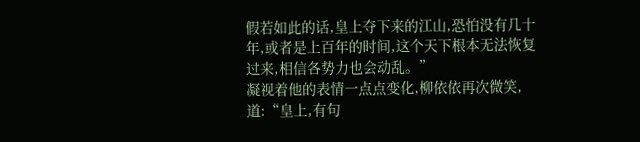假若如此的话,皇上夺下来的江山,恐怕没有几十年,或者是上百年的时间,这个天下根本无法恢复过来,相信各势力也会动乱。”
凝视着他的表情一点点变化,柳依依再次微笑,道:“皇上,有句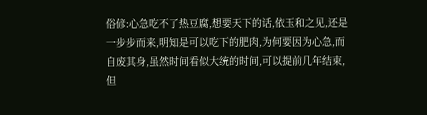俗偐:心急吃不了热豆腐,想要天下的话,依玉和之见,还是一步步而来,明知是可以吃下的肥肉,为何要因为心急,而自废其身,虽然时间看似大统的时间,可以提前几年结束,但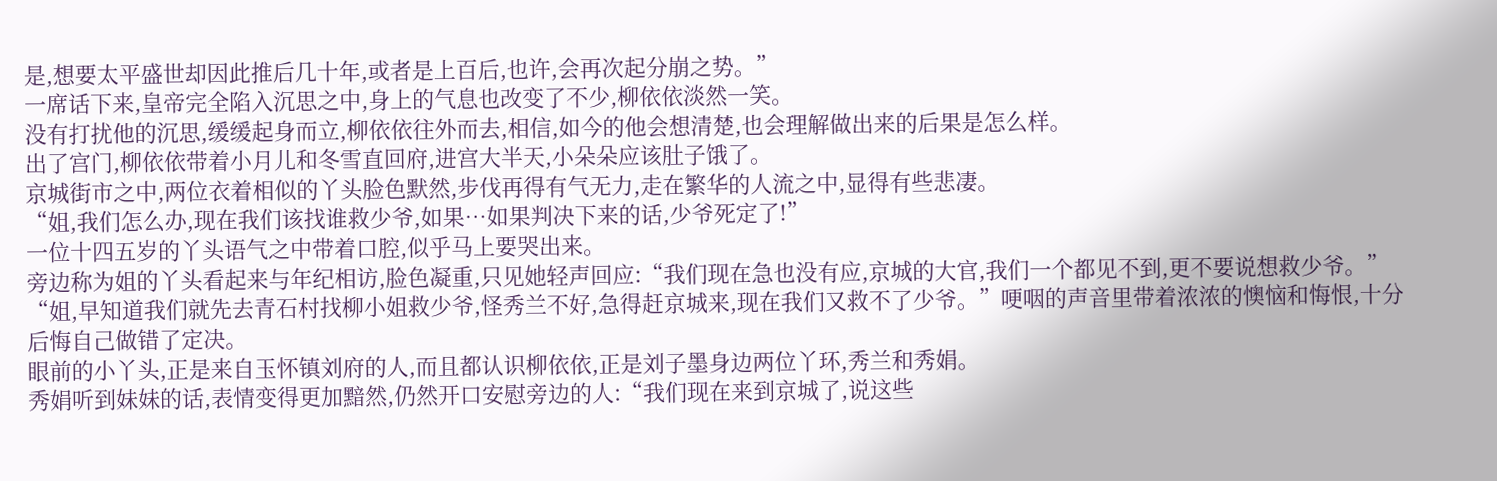是,想要太平盛世却因此推后几十年,或者是上百后,也许,会再次起分崩之势。”
一席话下来,皇帝完全陷入沉思之中,身上的气息也改变了不少,柳依依淡然一笑。
没有打扰他的沉思,缓缓起身而立,柳依依往外而去,相信,如今的他会想清楚,也会理解做出来的后果是怎么样。
出了宫门,柳依依带着小月儿和冬雪直回府,进宫大半天,小朵朵应该肚子饿了。
京城街市之中,两位衣着相似的丫头脸色默然,步伐再得有气无力,走在繁华的人流之中,显得有些悲凄。
“姐,我们怎么办,现在我们该找谁救少爷,如果…如果判决下来的话,少爷死定了!”
一位十四五岁的丫头语气之中带着口腔,似乎马上要哭出来。
旁边称为姐的丫头看起来与年纪相访,脸色凝重,只见她轻声回应:“我们现在急也没有应,京城的大官,我们一个都见不到,更不要说想救少爷。”
“姐,早知道我们就先去青石村找柳小姐救少爷,怪秀兰不好,急得赶京城来,现在我们又救不了少爷。”哽咽的声音里带着浓浓的懊恼和悔恨,十分后悔自己做错了定决。
眼前的小丫头,正是来自玉怀镇刘府的人,而且都认识柳依依,正是刘子墨身边两位丫环,秀兰和秀娟。
秀娟听到妹妹的话,表情变得更加黯然,仍然开口安慰旁边的人:“我们现在来到京城了,说这些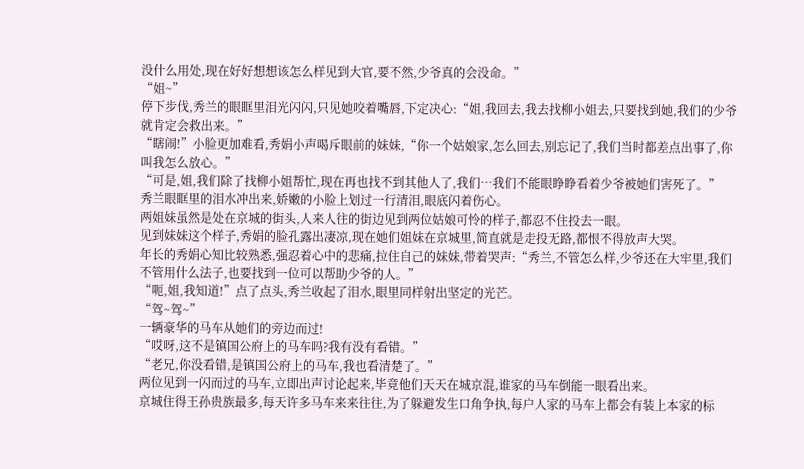没什么用处,现在好好想想该怎么样见到大官,要不然,少爷真的会没命。”
“姐~”
停下步伐,秀兰的眼眶里泪光闪闪,只见她咬着嘴唇,下定决心:“姐,我回去,我去找柳小姐去,只要找到她,我们的少爷就肯定会救出来。”
“瞎闹!”小脸更加难看,秀娟小声喝斥眼前的妹妹,“你一个姑娘家,怎么回去,别忘记了,我们当时都差点出事了,你叫我怎么放心。”
“可是,姐,我们除了找柳小姐帮忙,现在再也找不到其他人了,我们…我们不能眼睁睁看着少爷被她们害死了。”
秀兰眼眶里的泪水冲出来,娇嫩的小脸上划过一行清泪,眼底闪着伤心。
两姐妹虽然是处在京城的街头,人来人往的街边见到两位姑娘可怜的样子,都忍不住投去一眼。
见到妹妹这个样子,秀娟的脸孔露出凄凉,现在她们姐妹在京城里,简直就是走投无路,都恨不得放声大哭。
年长的秀娟心知比较熟悉,强忍着心中的悲痛,拉住自己的妹妹,带着哭声:“秀兰,不管怎么样,少爷还在大牢里,我们不管用什么法子,也要找到一位可以帮助少爷的人。”
“呃,姐,我知道!”点了点头,秀兰收起了泪水,眼里同样射出坚定的光芒。
“驾~驾~”
一辆豪华的马车从她们的旁边而过!
“哎呀,这不是镇国公府上的马车吗?我有没有看错。”
“老兄,你没看错,是镇国公府上的马车,我也看清楚了。”
两位见到一闪而过的马车,立即出声讨论起来,毕竟他们天天在城京混,谁家的马车倒能一眼看出来。
京城住得王孙贵族最多,每天许多马车来来往往,为了躲避发生口角争执,每户人家的马车上都会有装上本家的标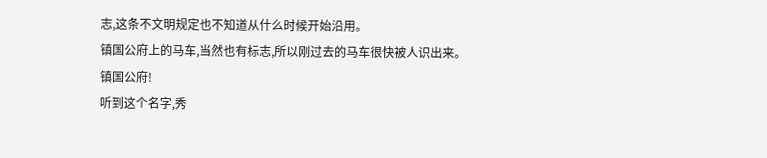志,这条不文明规定也不知道从什么时候开始沿用。
镇国公府上的马车,当然也有标志,所以刚过去的马车很快被人识出来。
镇国公府!
听到这个名字,秀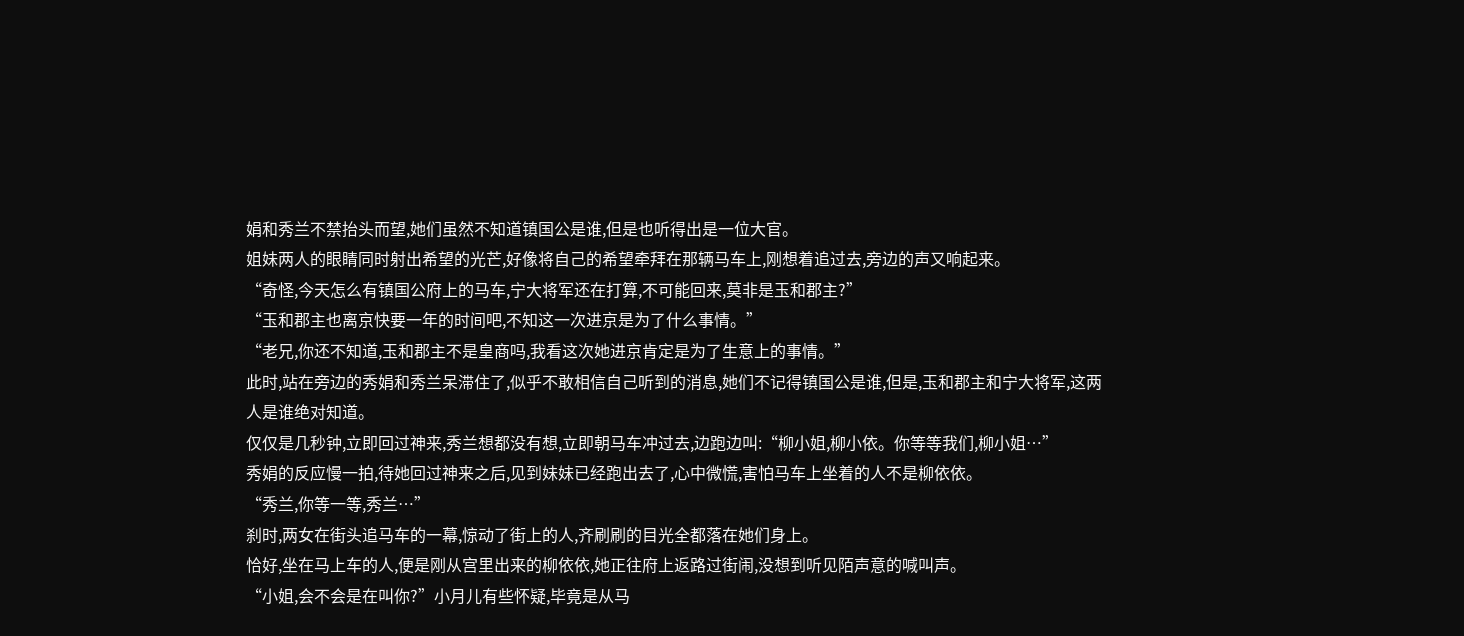娟和秀兰不禁抬头而望,她们虽然不知道镇国公是谁,但是也听得出是一位大官。
姐妹两人的眼睛同时射出希望的光芒,好像将自己的希望牵拜在那辆马车上,刚想着追过去,旁边的声又响起来。
“奇怪,今天怎么有镇国公府上的马车,宁大将军还在打算,不可能回来,莫非是玉和郡主?”
“玉和郡主也离京快要一年的时间吧,不知这一次进京是为了什么事情。”
“老兄,你还不知道,玉和郡主不是皇商吗,我看这次她进京肯定是为了生意上的事情。”
此时,站在旁边的秀娟和秀兰呆滞住了,似乎不敢相信自己听到的消息,她们不记得镇国公是谁,但是,玉和郡主和宁大将军,这两人是谁绝对知道。
仅仅是几秒钟,立即回过神来,秀兰想都没有想,立即朝马车冲过去,边跑边叫:“柳小姐,柳小依。你等等我们,柳小姐…”
秀娟的反应慢一拍,待她回过神来之后,见到妹妹已经跑出去了,心中微慌,害怕马车上坐着的人不是柳依依。
“秀兰,你等一等,秀兰…”
刹时,两女在街头追马车的一幕,惊动了街上的人,齐刷刷的目光全都落在她们身上。
恰好,坐在马上车的人,便是刚从宫里出来的柳依依,她正往府上返路过街闹,没想到听见陌声意的喊叫声。
“小姐,会不会是在叫你?”小月儿有些怀疑,毕竟是从马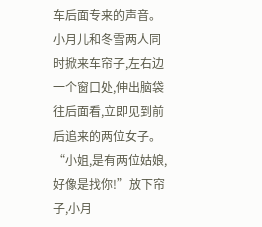车后面专来的声音。
小月儿和冬雪两人同时掀来车帘子,左右边一个窗口处,伸出脑袋往后面看,立即见到前后追来的两位女子。
“小姐,是有两位姑娘,好像是找你!”放下帘子,小月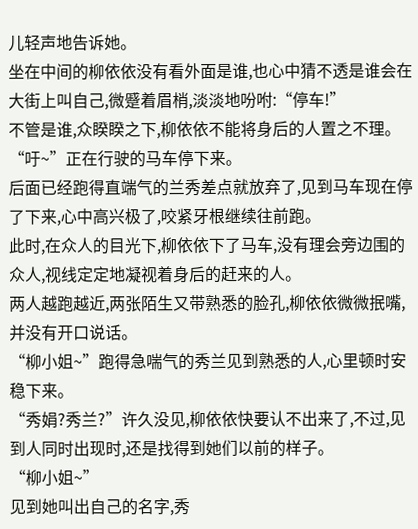儿轻声地告诉她。
坐在中间的柳依依没有看外面是谁,也心中猜不透是谁会在大街上叫自己,微蹙着眉梢,淡淡地吩咐:“停车!”
不管是谁,众睽睽之下,柳依依不能将身后的人置之不理。
“吁~”正在行驶的马车停下来。
后面已经跑得直端气的兰秀差点就放弃了,见到马车现在停了下来,心中高兴极了,咬紧牙根继续往前跑。
此时,在众人的目光下,柳依依下了马车,没有理会旁边围的众人,视线定定地凝视着身后的赶来的人。
两人越跑越近,两张陌生又带熟悉的脸孔,柳依依微微抿嘴,并没有开口说话。
“柳小姐~”跑得急喘气的秀兰见到熟悉的人,心里顿时安稳下来。
“秀娟?秀兰?”许久没见,柳依依快要认不出来了,不过,见到人同时出现时,还是找得到她们以前的样子。
“柳小姐~”
见到她叫出自己的名字,秀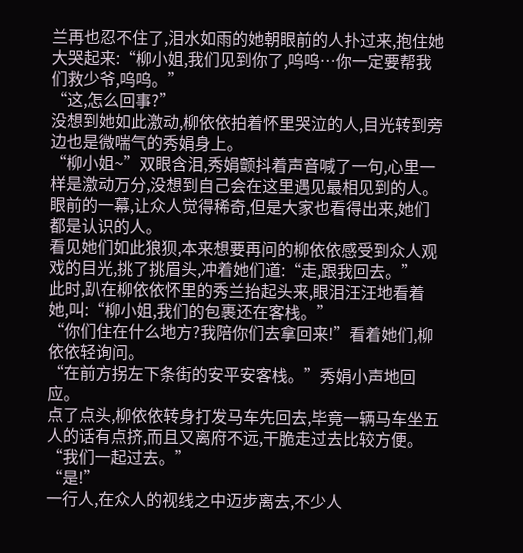兰再也忍不住了,泪水如雨的她朝眼前的人扑过来,抱住她大哭起来:“柳小姐,我们见到你了,呜呜…你一定要帮我们救少爷,呜呜。”
“这,怎么回事?”
没想到她如此激动,柳依依拍着怀里哭泣的人,目光转到旁边也是微喘气的秀娟身上。
“柳小姐~”双眼含泪,秀娟颤抖着声音喊了一句,心里一样是激动万分,没想到自己会在这里遇见最相见到的人。
眼前的一幕,让众人觉得稀奇,但是大家也看得出来,她们都是认识的人。
看见她们如此狼狈,本来想要再问的柳依依感受到众人观戏的目光,挑了挑眉头,冲着她们道:“走,跟我回去。”
此时,趴在柳依依怀里的秀兰抬起头来,眼泪汪汪地看着她,叫:“柳小姐,我们的包裹还在客栈。”
“你们住在什么地方?我陪你们去拿回来!”看着她们,柳依依轻询问。
“在前方拐左下条街的安平安客栈。”秀娟小声地回应。
点了点头,柳依依转身打发马车先回去,毕竟一辆马车坐五人的话有点挤,而且又离府不远,干脆走过去比较方便。
“我们一起过去。”
“是!”
一行人,在众人的视线之中迈步离去,不少人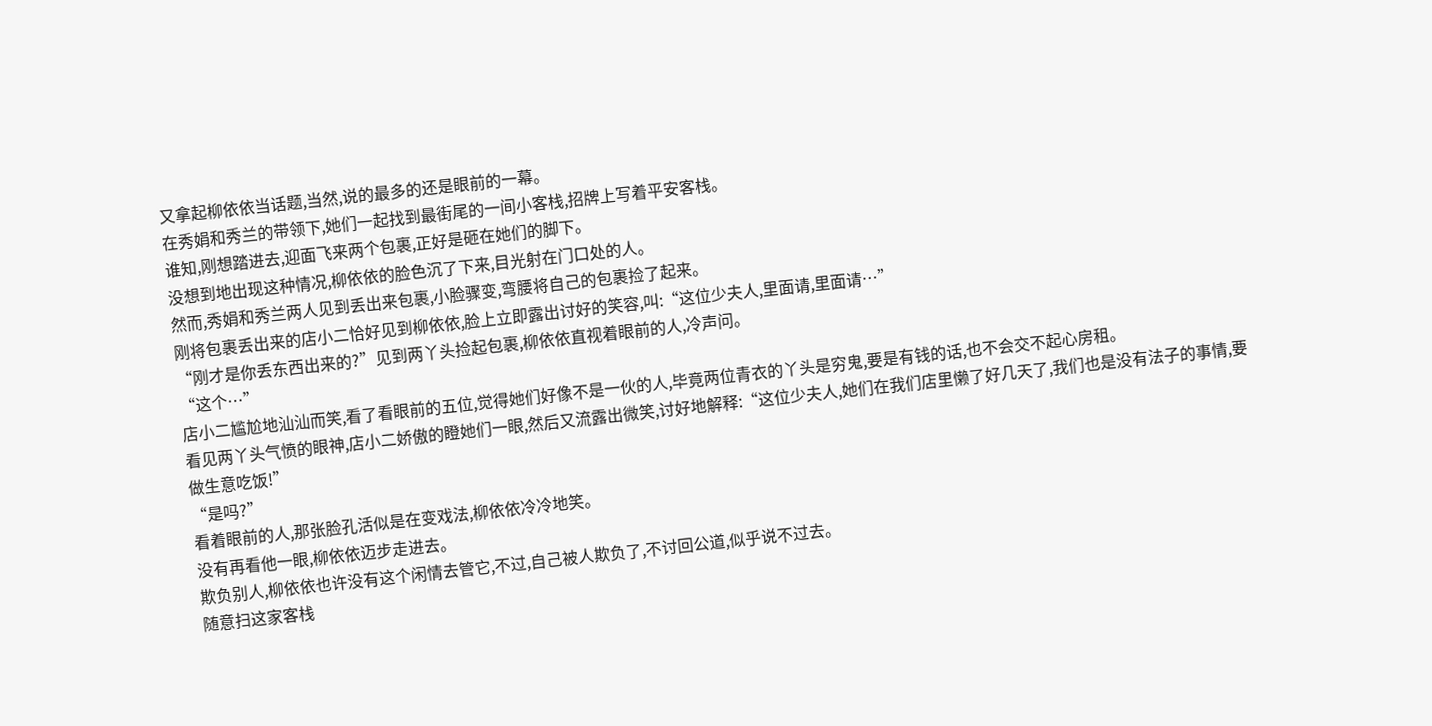又拿起柳依依当话题,当然,说的最多的还是眼前的一幕。
在秀娟和秀兰的带领下,她们一起找到最街尾的一间小客栈,招牌上写着平安客栈。
谁知,刚想踏进去,迎面飞来两个包裹,正好是砸在她们的脚下。
没想到地出现这种情况,柳依依的脸色沉了下来,目光射在门口处的人。
然而,秀娟和秀兰两人见到丢出来包裹,小脸骤变,弯腰将自己的包裹捡了起来。
刚将包裹丢出来的店小二恰好见到柳依依,脸上立即露出讨好的笑容,叫:“这位少夫人,里面请,里面请…”
“刚才是你丢东西出来的?”见到两丫头捡起包裹,柳依依直视着眼前的人,冷声问。
“这个…”
店小二尴尬地汕汕而笑,看了看眼前的五位,觉得她们好像不是一伙的人,毕竟两位青衣的丫头是穷鬼,要是有钱的话,也不会交不起心房租。
看见两丫头气愤的眼神,店小二娇傲的瞪她们一眼,然后又流露出微笑,讨好地解释:“这位少夫人,她们在我们店里懒了好几天了,我们也是没有法子的事情,要做生意吃饭!”
“是吗?”
看着眼前的人,那张脸孔活似是在变戏法,柳依依冷冷地笑。
没有再看他一眼,柳依依迈步走进去。
欺负别人,柳依依也许没有这个闲情去管它,不过,自己被人欺负了,不讨回公道,似乎说不过去。
随意扫这家客栈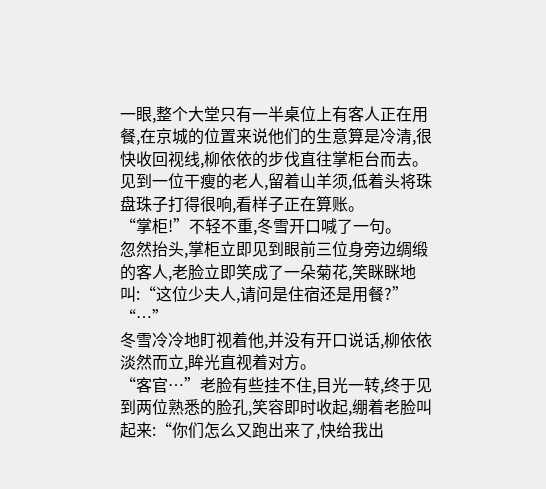一眼,整个大堂只有一半桌位上有客人正在用餐,在京城的位置来说他们的生意算是冷清,很快收回视线,柳依依的步伐直往掌柜台而去。
见到一位干瘦的老人,留着山羊须,低着头将珠盘珠子打得很响,看样子正在算账。
“掌柜!”不轻不重,冬雪开口喊了一句。
忽然抬头,掌柜立即见到眼前三位身旁边绸缎的客人,老脸立即笑成了一朵菊花,笑眯眯地叫:“这位少夫人,请问是住宿还是用餐?”
“…”
冬雪冷冷地盯视着他,并没有开口说话,柳依依淡然而立,眸光直视着对方。
“客官…”老脸有些挂不住,目光一转,终于见到两位熟悉的脸孔,笑容即时收起,绷着老脸叫起来:“你们怎么又跑出来了,快给我出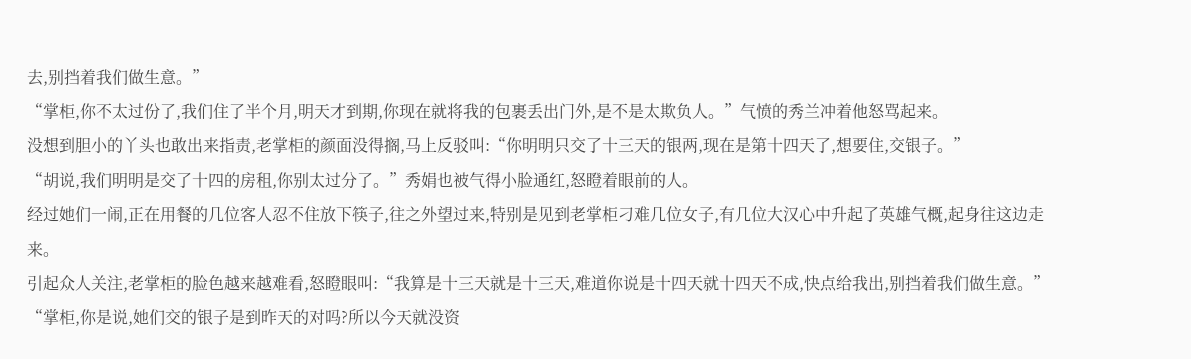去,别挡着我们做生意。”
“掌柜,你不太过份了,我们住了半个月,明天才到期,你现在就将我的包裹丢出门外,是不是太欺负人。”气愤的秀兰冲着他怒骂起来。
没想到胆小的丫头也敢出来指责,老掌柜的颜面没得搁,马上反驳叫:“你明明只交了十三天的银两,现在是第十四天了,想要住,交银子。”
“胡说,我们明明是交了十四的房租,你别太过分了。”秀娟也被气得小脸通红,怒瞪着眼前的人。
经过她们一闹,正在用餐的几位客人忍不住放下筷子,往之外望过来,特别是见到老掌柜刁难几位女子,有几位大汉心中升起了英雄气概,起身往这边走来。
引起众人关注,老掌柜的脸色越来越难看,怒瞪眼叫:“我算是十三天就是十三天,难道你说是十四天就十四天不成,快点给我出,别挡着我们做生意。”
“掌柜,你是说,她们交的银子是到昨天的对吗?所以今天就没资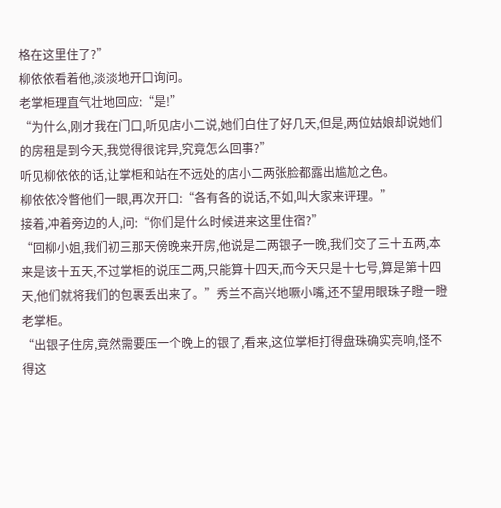格在这里住了?”
柳依依看着他,淡淡地开口询问。
老掌柜理直气壮地回应:“是!”
“为什么,刚才我在门口,听见店小二说,她们白住了好几天,但是,两位姑娘却说她们的房租是到今天,我觉得很诧异,究竟怎么回事?”
听见柳依依的话,让掌柜和站在不远处的店小二两张脸都露出尴尬之色。
柳依依冷瞥他们一眼,再次开口:“各有各的说话,不如,叫大家来评理。”
接着,冲着旁边的人,问:“你们是什么时候进来这里住宿?”
“回柳小姐,我们初三那天傍晚来开房,他说是二两银子一晚,我们交了三十五两,本来是该十五天,不过掌柜的说压二两,只能算十四天,而今天只是十七号,算是第十四天,他们就将我们的包裹丢出来了。”秀兰不高兴地噘小嘴,还不望用眼珠子瞪一瞪老掌柜。
“出银子住房,竟然需要压一个晚上的银了,看来,这位掌柜打得盘珠确实亮响,怪不得这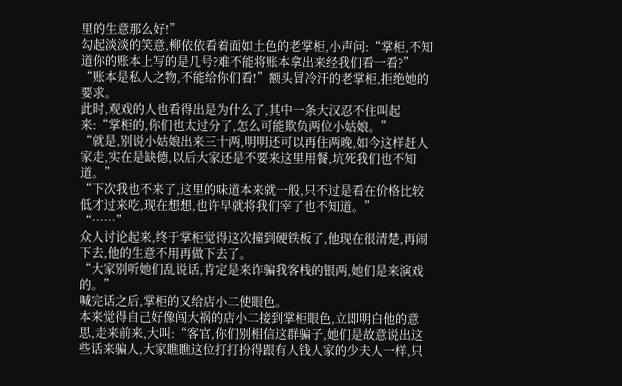里的生意那么好!”
勾起淡淡的笑意,柳依依看着面如土色的老掌柜,小声问:“掌柜,不知道你的账本上写的是几号?难不能将账本拿出来经我们看一看?”
“账本是私人之物,不能给你们看!”额头冒冷汗的老掌柜,拒绝她的要求。
此时,观戏的人也看得出是为什么了,其中一条大汉忍不住叫起来:“掌柜的,你们也太过分了,怎么可能欺负两位小姑娘。”
“就是,别说小姑娘出来三十两,明明还可以再住两晚,如今这样赶人家走,实在是缺德,以后大家还是不要来这里用餐,坑死我们也不知道。”
“下次我也不来了,这里的味道本来就一般,只不过是看在价格比较低才过来吃,现在想想,也许早就将我们宰了也不知道。”
“……”
众人讨论起来,终于掌柜觉得这次撞到硬铁板了,他现在很清楚,再闹下去,他的生意不用再做下去了。
“大家别听她们乱说话,肯定是来诈骗我客栈的银两,她们是来演戏的。”
喊完话之后,掌柜的又给店小二使眼色。
本来觉得自己好像闯大祸的店小二接到掌柜眼色,立即明白他的意思,走来前来,大叫:“客官,你们别相信这群骗子,她们是故意说出这些话来骗人,大家瞧瞧这位打打扮得跟有人钱人家的少夫人一样,只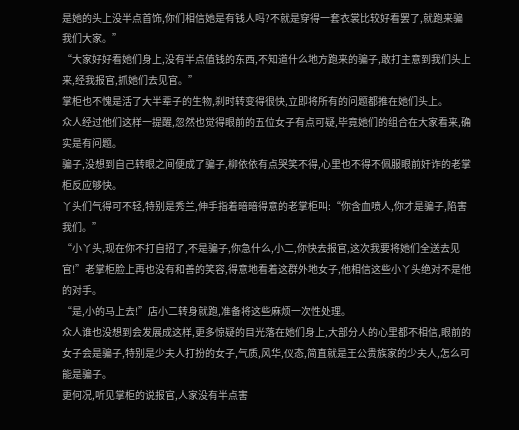是她的头上没半点首饰,你们相信她是有钱人吗?不就是穿得一套衣裳比较好看罢了,就跑来骗我们大家。”
“大家好好看她们身上,没有半点值钱的东西,不知道什么地方跑来的骗子,敢打主意到我们头上来,经我报官,抓她们去见官。”
掌柜也不愧是活了大半辈子的生物,刹时转变得很快,立即将所有的问题都推在她们头上。
众人经过他们这样一提醒,忽然也觉得眼前的五位女子有点可疑,毕竟她们的组合在大家看来,确实是有问题。
骗子,没想到自己转眼之间便成了骗子,柳依依有点哭笑不得,心里也不得不佩服眼前奸诈的老掌柜反应够快。
丫头们气得可不轻,特别是秀兰,伸手指着暗暗得意的老掌柜叫:“你含血喷人,你才是骗子,陷害我们。”
“小丫头,现在你不打自招了,不是骗子,你急什么,小二,你快去报官,这次我要将她们全送去见官!”老掌柜脸上再也没有和善的笑容,得意地看着这群外地女子,他相信这些小丫头绝对不是他的对手。
“是,小的马上去!”店小二转身就跑,准备将这些麻烦一次性处理。
众人谁也没想到会发展成这样,更多惊疑的目光落在她们身上,大部分人的心里都不相信,眼前的女子会是骗子,特别是少夫人打扮的女子,气质,风华,仪态,简直就是王公贵族家的少夫人,怎么可能是骗子。
更何况,听见掌柜的说报官,人家没有半点害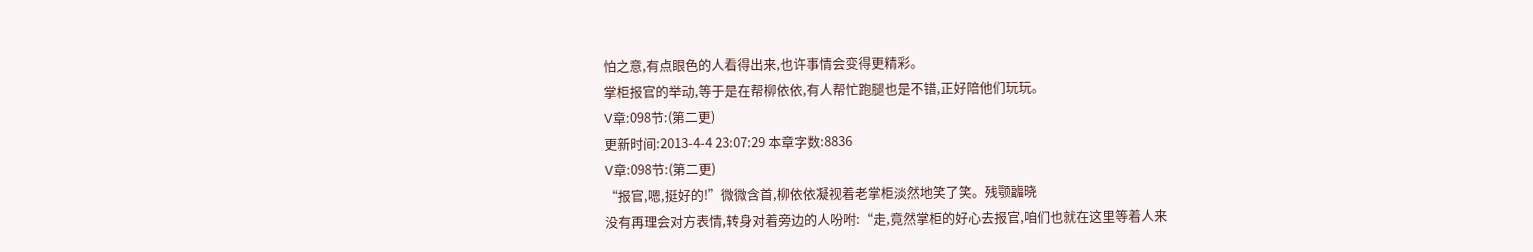怕之意,有点眼色的人看得出来,也许事情会变得更精彩。
掌柜报官的举动,等于是在帮柳依依,有人帮忙跑腿也是不错,正好陪他们玩玩。
V章:098节:(第二更)
更新时间:2013-4-4 23:07:29 本章字数:8836
V章:098节:(第二更)
“报官,嗯,挺好的!”微微含首,柳依依凝视着老掌柜淡然地笑了笑。残颚疈晓
没有再理会对方表情,转身对着旁边的人吩咐:“走,竟然掌柜的好心去报官,咱们也就在这里等着人来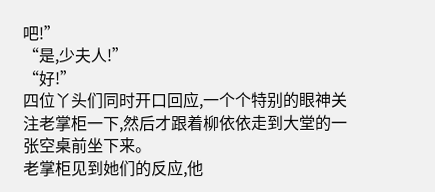吧!”
“是,少夫人!”
“好!”
四位丫头们同时开口回应,一个个特别的眼神关注老掌柜一下,然后才跟着柳依依走到大堂的一张空桌前坐下来。
老掌柜见到她们的反应,他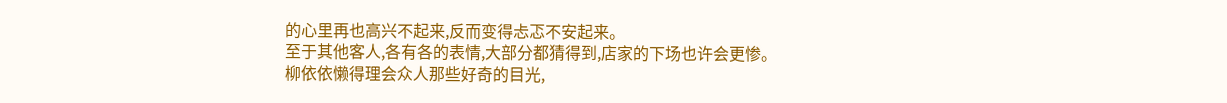的心里再也高兴不起来,反而变得忐忑不安起来。
至于其他客人,各有各的表情,大部分都猜得到,店家的下场也许会更惨。
柳依依懒得理会众人那些好奇的目光,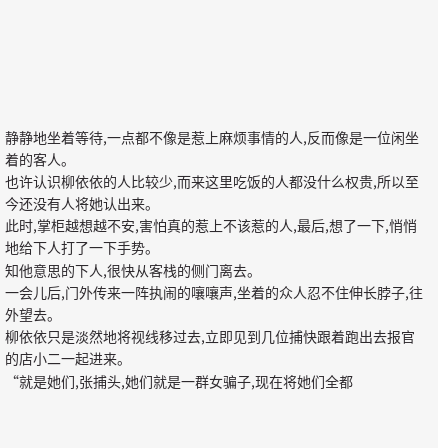静静地坐着等待,一点都不像是惹上麻烦事情的人,反而像是一位闲坐着的客人。
也许认识柳依依的人比较少,而来这里吃饭的人都没什么权贵,所以至今还没有人将她认出来。
此时,掌柜越想越不安,害怕真的惹上不该惹的人,最后,想了一下,悄悄地给下人打了一下手势。
知他意思的下人,很快从客栈的侧门离去。
一会儿后,门外传来一阵执闹的嚷嚷声,坐着的众人忍不住伸长脖子,往外望去。
柳依依只是淡然地将视线移过去,立即见到几位捕快跟着跑出去报官的店小二一起进来。
“就是她们,张捕头,她们就是一群女骗子,现在将她们全都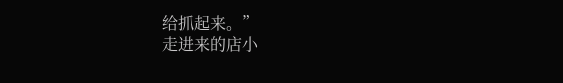给抓起来。”
走进来的店小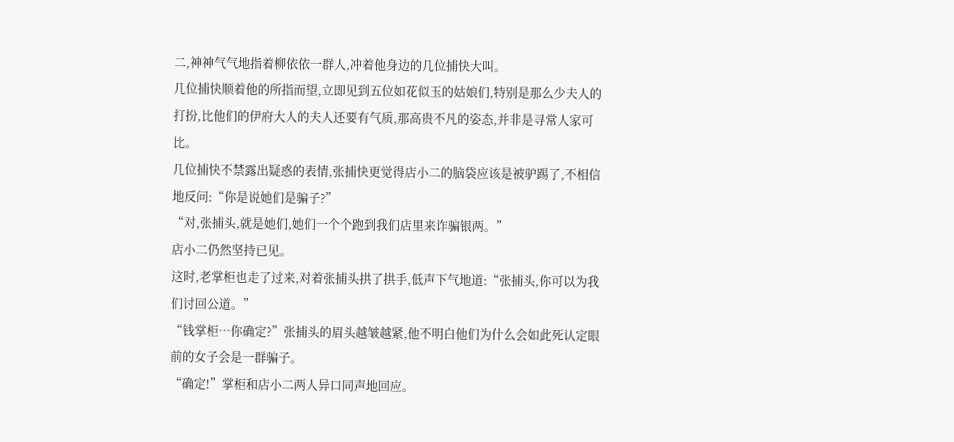二,神神气气地指着柳依依一群人,冲着他身边的几位捕快大叫。
几位捕快顺着他的所指而望,立即见到五位如花似玉的姑娘们,特别是那么少夫人的打扮,比他们的伊府大人的夫人还要有气质,那高贵不凡的姿态,并非是寻常人家可比。
几位捕快不禁露出疑惑的表情,张捕快更觉得店小二的脑袋应该是被驴踢了,不相信地反问:“你是说她们是骗子?”
“对,张捕头,就是她们,她们一个个跑到我们店里来诈骗银两。”
店小二仍然坚持已见。
这时,老掌柜也走了过来,对着张捕头拱了拱手,低声下气地道:“张捕头,你可以为我们讨回公道。”
“钱掌柜…你确定?”张捕头的眉头越皱越紧,他不明白他们为什么会如此死认定眼前的女子会是一群骗子。
“确定!”掌柜和店小二两人异口同声地回应。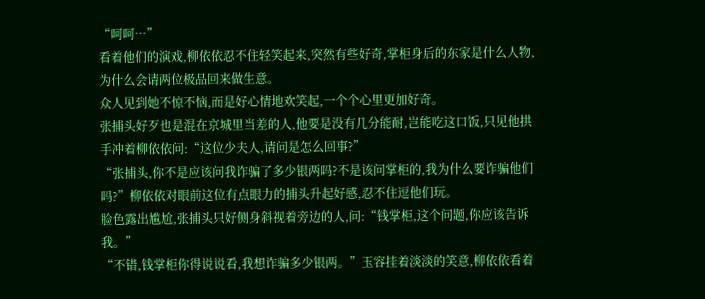“呵呵…”
看着他们的演戏,柳依依忍不住轻笑起来,突然有些好奇,掌柜身后的东家是什么人物,为什么会请两位极品回来做生意。
众人见到她不惊不恼,而是好心情地欢笑起,一个个心里更加好奇。
张捕头好歹也是混在京城里当差的人,他要是没有几分能耐,岂能吃这口饭,只见他拱手冲着柳依依问:“这位少夫人,请问是怎么回事?”
“张捕头,你不是应该问我诈骗了多少银两吗?不是该问掌柜的,我为什么要诈骗他们吗?”柳依依对眼前这位有点眼力的捕头升起好感,忍不住逗他们玩。
脸色露出尴尬,张捕头只好侧身斜视着旁边的人,问:“钱掌柜,这个问题,你应该告诉我。”
“不错,钱掌柜你得说说看,我想诈骗多少银两。”玉容挂着淡淡的笑意,柳依依看着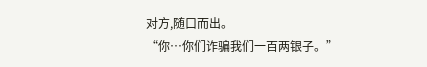对方,随口而出。
“你…你们诈骗我们一百两银子。”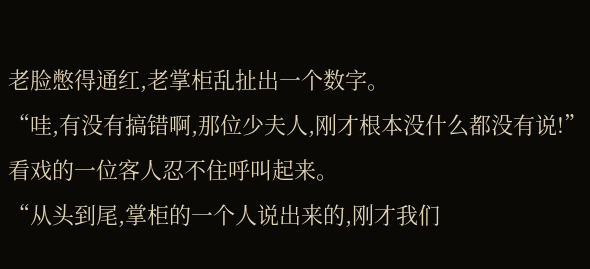老脸憋得通红,老掌柜乱扯出一个数字。
“哇,有没有搞错啊,那位少夫人,刚才根本没什么都没有说!”看戏的一位客人忍不住呼叫起来。
“从头到尾,掌柜的一个人说出来的,刚才我们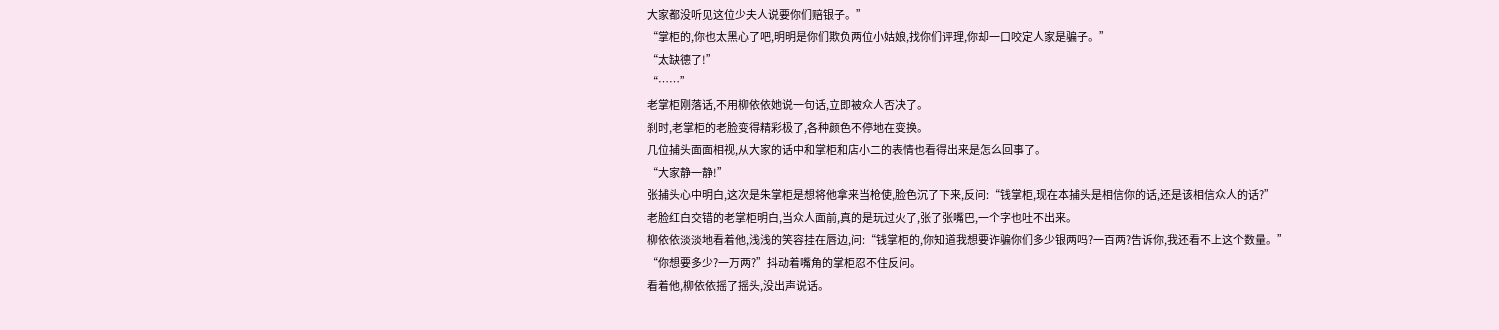大家都没听见这位少夫人说要你们赔银子。”
“掌柜的,你也太黑心了吧,明明是你们欺负两位小姑娘,找你们评理,你却一口咬定人家是骗子。”
“太缺德了!”
“……”
老掌柜刚落话,不用柳依依她说一句话,立即被众人否决了。
刹时,老掌柜的老脸变得精彩极了,各种颜色不停地在变换。
几位捕头面面相视,从大家的话中和掌柜和店小二的表情也看得出来是怎么回事了。
“大家静一静!”
张捕头心中明白,这次是朱掌柜是想将他拿来当枪使,脸色沉了下来,反问:“钱掌柜,现在本捕头是相信你的话,还是该相信众人的话?”
老脸红白交错的老掌柜明白,当众人面前,真的是玩过火了,张了张嘴巴,一个字也吐不出来。
柳依依淡淡地看着他,浅浅的笑容挂在唇边,问:“钱掌柜的,你知道我想要诈骗你们多少银两吗?一百两?告诉你,我还看不上这个数量。”
“你想要多少?一万两?”抖动着嘴角的掌柜忍不住反问。
看着他,柳依依摇了摇头,没出声说话。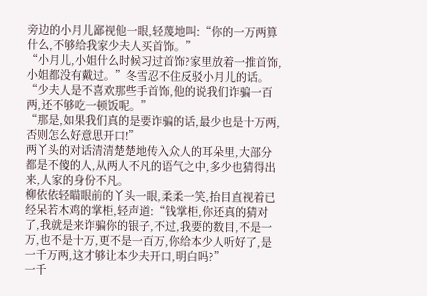旁边的小月儿鄙视他一眼,轻蔑地叫:“你的一万两算什么,不够给我家少夫人买首饰。”
“小月儿,小姐什么时候习过首饰?家里放着一推首饰,小姐都没有戴过。”冬雪忍不住反驳小月儿的话。
“少夫人是不喜欢那些手首饰,他的说我们诈骗一百两,还不够吃一顿饭呢。”
“那是,如果我们真的是要诈骗的话,最少也是十万两,否则怎么好意思开口!”
两丫头的对话清清楚楚地传入众人的耳朵里,大部分都是不傻的人,从两人不凡的语气之中,多少也猜得出来,人家的身份不凡。
柳依依轻瞄眼前的丫头一眼,柔柔一笑,抬目直视着已经呆若木鸡的掌柜,轻声道:“钱掌柜,你还真的猜对了,我就是来诈骗你的银子,不过,我要的数目,不是一万,也不是十万,更不是一百万,你给本少人听好了,是一千万两,这才够让本少夫开口,明白吗?”
一千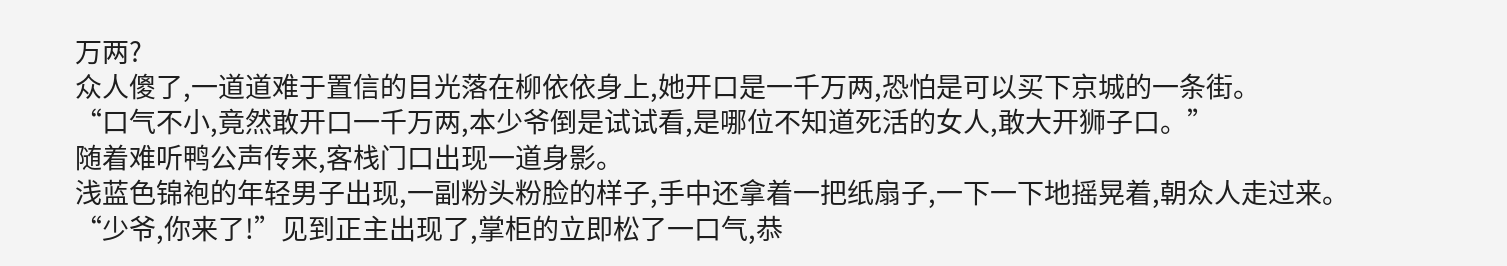万两?
众人傻了,一道道难于置信的目光落在柳依依身上,她开口是一千万两,恐怕是可以买下京城的一条街。
“口气不小,竟然敢开口一千万两,本少爷倒是试试看,是哪位不知道死活的女人,敢大开狮子口。”
随着难听鸭公声传来,客栈门口出现一道身影。
浅蓝色锦袍的年轻男子出现,一副粉头粉脸的样子,手中还拿着一把纸扇子,一下一下地摇晃着,朝众人走过来。
“少爷,你来了!”见到正主出现了,掌柜的立即松了一口气,恭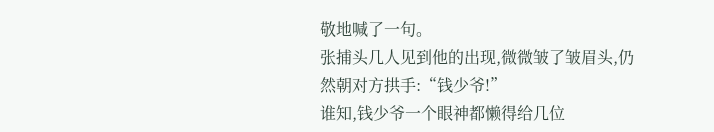敬地喊了一句。
张捕头几人见到他的出现,微微皱了皱眉头,仍然朝对方拱手:“钱少爷!”
谁知,钱少爷一个眼神都懒得给几位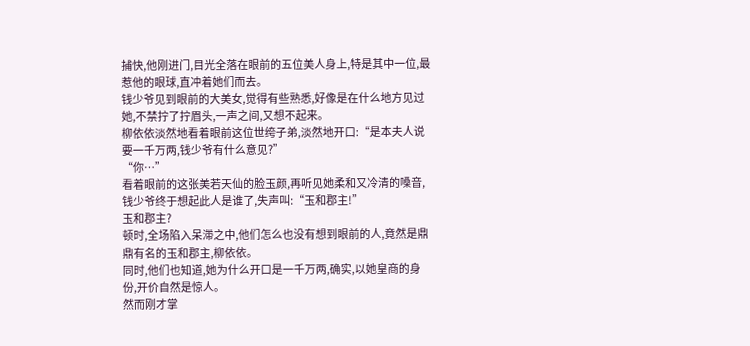捕快,他刚进门,目光全落在眼前的五位美人身上,特是其中一位,最惹他的眼球,直冲着她们而去。
钱少爷见到眼前的大美女,觉得有些熟悉,好像是在什么地方见过她,不禁拧了拧眉头,一声之间,又想不起来。
柳依依淡然地看着眼前这位世绔子弟,淡然地开口:“是本夫人说要一千万两,钱少爷有什么意见?”
“你…”
看着眼前的这张美若天仙的脸玉颜,再听见她柔和又冷清的嗓音,钱少爷终于想起此人是谁了,失声叫:“玉和郡主!”
玉和郡主?
顿时,全场陷入呆滞之中,他们怎么也没有想到眼前的人,竟然是鼎鼎有名的玉和郡主,柳依依。
同时,他们也知道,她为什么开口是一千万两,确实,以她皇商的身份,开价自然是惊人。
然而刚才掌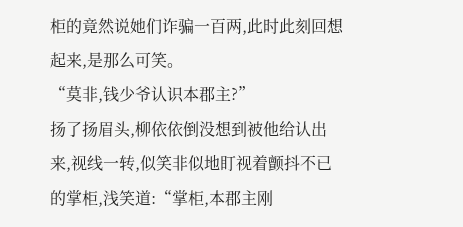柜的竟然说她们诈骗一百两,此时此刻回想起来,是那么可笑。
“莫非,钱少爷认识本郡主?”
扬了扬眉头,柳依依倒没想到被他给认出来,视线一转,似笑非似地盯视着颤抖不已的掌柜,浅笑道:“掌柜,本郡主刚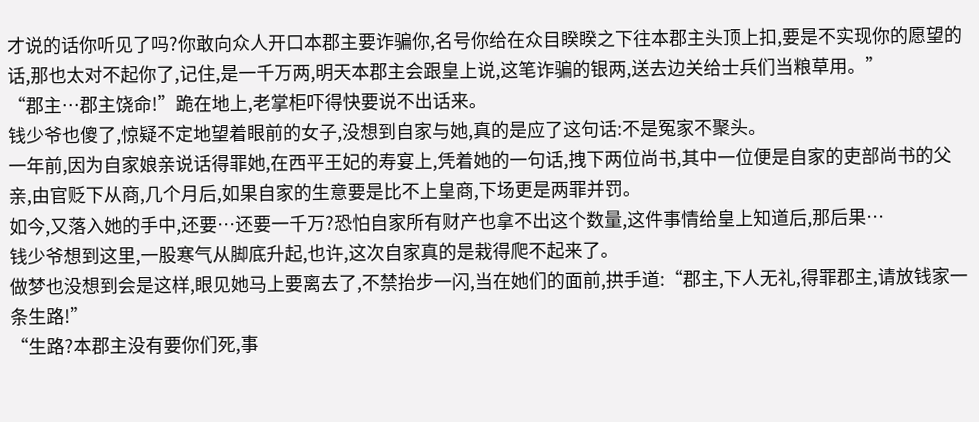才说的话你听见了吗?你敢向众人开口本郡主要诈骗你,名号你给在众目睽睽之下往本郡主头顶上扣,要是不实现你的愿望的话,那也太对不起你了,记住,是一千万两,明天本郡主会跟皇上说,这笔诈骗的银两,送去边关给士兵们当粮草用。”
“郡主…郡主饶命!”跪在地上,老掌柜吓得快要说不出话来。
钱少爷也傻了,惊疑不定地望着眼前的女子,没想到自家与她,真的是应了这句话:不是冤家不聚头。
一年前,因为自家娘亲说话得罪她,在西平王妃的寿宴上,凭着她的一句话,拽下两位尚书,其中一位便是自家的吏部尚书的父亲,由官贬下从商,几个月后,如果自家的生意要是比不上皇商,下场更是两罪并罚。
如今,又落入她的手中,还要…还要一千万?恐怕自家所有财产也拿不出这个数量,这件事情给皇上知道后,那后果…
钱少爷想到这里,一股寒气从脚底升起,也许,这次自家真的是栽得爬不起来了。
做梦也没想到会是这样,眼见她马上要离去了,不禁抬步一闪,当在她们的面前,拱手道:“郡主,下人无礼,得罪郡主,请放钱家一条生路!”
“生路?本郡主没有要你们死,事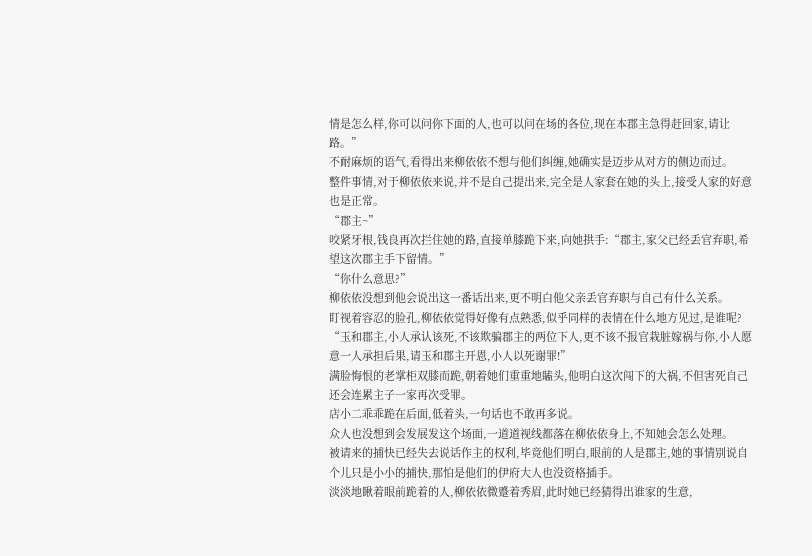情是怎么样,你可以问你下面的人,也可以问在场的各位,现在本郡主急得赶回家,请让路。”
不耐麻烦的语气,看得出来柳依依不想与他们纠缠,她确实是迈步从对方的侧边而过。
整件事情,对于柳依依来说,并不是自己提出来,完全是人家套在她的头上,接受人家的好意也是正常。
“郡主~”
咬紧牙根,钱良再次拦住她的路,直接单膝跪下来,向她拱手:“郡主,家父已经丢官弃职,希望这次郡主手下留情。”
“你什么意思?”
柳依依没想到他会说出这一番话出来,更不明白他父亲丢官弃职与自己有什么关系。
盯视着容忍的脸孔,柳依依觉得好像有点熟悉,似乎同样的表情在什么地方见过,是谁呢?
“玉和郡主,小人承认该死,不该欺骗郡主的两位下人,更不该不报官栽脏嫁祸与你,小人愿意一人承担后果,请玉和郡主开恩,小人以死谢罪!”
满脸悔恨的老掌柜双膝而跪,朝着她们重重地瞌头,他明白这次闯下的大祸,不但害死自己还会连累主子一家再次受罪。
店小二乖乖跪在后面,低着头,一句话也不敢再多说。
众人也没想到会发展发这个场面,一道道视线都落在柳依依身上,不知她会怎么处理。
被请来的捕快已经失去说话作主的权利,毕竟他们明白,眼前的人是郡主,她的事情别说自个儿只是小小的捕快,那怕是他们的伊府大人也没资格插手。
淡淡地瞅着眼前跪着的人,柳依依微蹙着秀眉,此时她已经猜得出谁家的生意,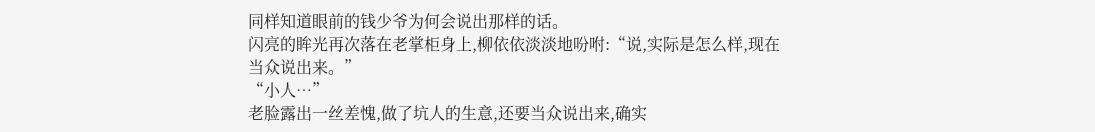同样知道眼前的钱少爷为何会说出那样的话。
闪亮的眸光再次落在老掌柜身上,柳依依淡淡地吩咐:“说,实际是怎么样,现在当众说出来。”
“小人…”
老脸露出一丝差愧,做了坑人的生意,还要当众说出来,确实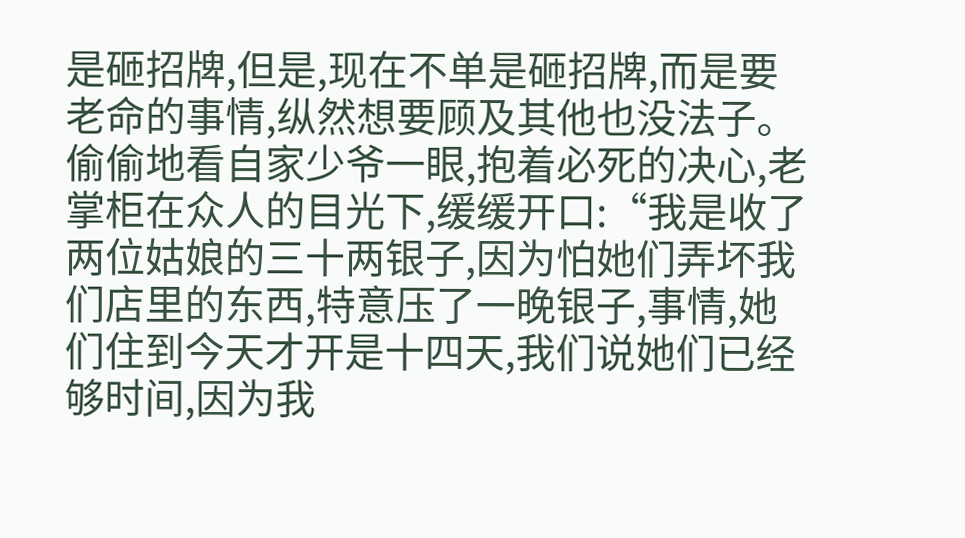是砸招牌,但是,现在不单是砸招牌,而是要老命的事情,纵然想要顾及其他也没法子。
偷偷地看自家少爷一眼,抱着必死的决心,老掌柜在众人的目光下,缓缓开口:“我是收了两位姑娘的三十两银子,因为怕她们弄坏我们店里的东西,特意压了一晚银子,事情,她们住到今天才开是十四天,我们说她们已经够时间,因为我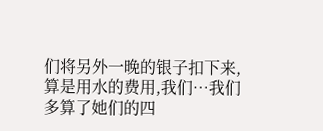们将另外一晚的银子扣下来,算是用水的费用,我们…我们多算了她们的四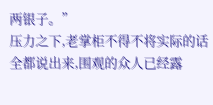两银子。”
压力之下,老掌柜不得不将实际的话全都说出来,围观的众人已经露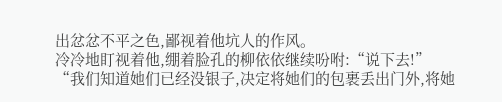出忿忿不平之色,鄙视着他坑人的作风。
冷冷地盯视着他,绷着脸孔的柳依依继续吩咐:“说下去!”
“我们知道她们已经没银子,决定将她们的包裹丢出门外,将她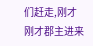们赶走,刚才刚才郡主进来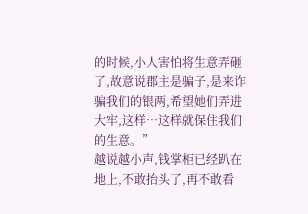的时候,小人害怕将生意弄砸了,故意说郡主是骗子,是来诈骗我们的银两,希望她们弄进大牢,这样…这样就保住我们的生意。”
越说越小声,钱掌柜已经趴在地上,不敢抬头了,再不敢看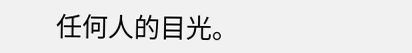任何人的目光。